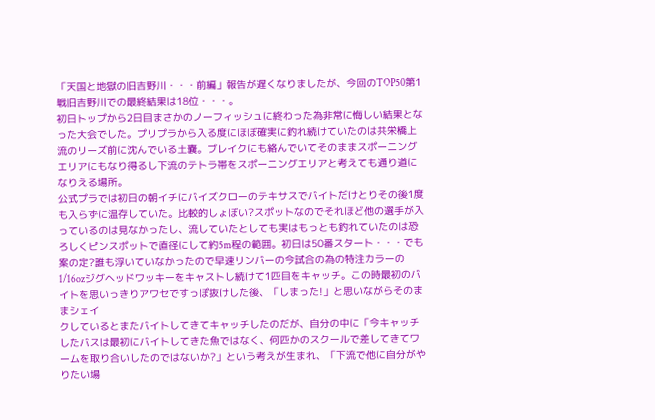「天国と地獄の旧吉野川・・・前編」報告が遅くなりましたが、今回のTOP50第1戦旧吉野川での最終結果は18位・・・。
初日トップから2日目まさかのノーフィッシュに終わった為非常に悔しい結果となった大会でした。プリプラから入る度にほぼ確実に釣れ続けていたのは共栄橋上流のリーズ前に沈んでいる土嚢。ブレイクにも絡んでいてそのままスポーニングエリアにもなり得るし下流のテトラ帯をスポーニングエリアと考えても通り道になりえる場所。
公式プラでは初日の朝イチにバイズクローのテキサスでバイトだけとりその後1度も入らずに温存していた。比較的しょぼい?スポットなのでそれほど他の選手が入っているのは見なかったし、流していたとしても実はもっとも釣れていたのは恐ろしくピンスポットで直径にして約5m程の範囲。初日は50番スタート・・・でも案の定?誰も浮いていなかったので早速リンバーの今試合の為の特注カラーの1/16ozジグヘッドワッキーをキャストし続けて1匹目をキャッチ。この時最初のバイトを思いっきりアワセですっぽ抜けした後、「しまった!」と思いながらそのままシェイ
クしているとまたバイトしてきてキャッチしたのだが、自分の中に「今キャッチしたバスは最初にバイトしてきた魚ではなく、何匹かのスクールで差してきてワームを取り合いしたのではないか?」という考えが生まれ、「下流で他に自分がやりたい場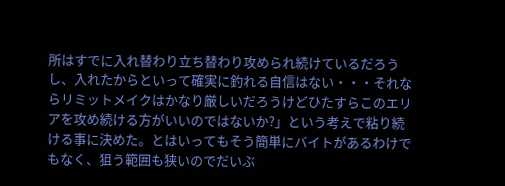所はすでに入れ替わり立ち替わり攻められ続けているだろうし、入れたからといって確実に釣れる自信はない・・・それならリミットメイクはかなり厳しいだろうけどひたすらこのエリアを攻め続ける方がいいのではないか?」という考えで粘り続ける事に決めた。とはいってもそう簡単にバイトがあるわけでもなく、狙う範囲も狭いのでだいぶ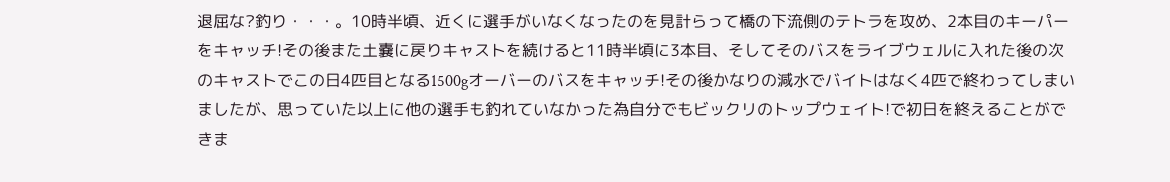退屈な?釣り・・・。10時半頃、近くに選手がいなくなったのを見計らって橋の下流側のテトラを攻め、2本目のキーパーをキャッチ!その後また土嚢に戻りキャストを続けると11時半頃に3本目、そしてそのバスをライブウェルに入れた後の次のキャストでこの日4匹目となる1500gオーバーのバスをキャッチ!その後かなりの減水でバイトはなく4匹で終わってしまいましたが、思っていた以上に他の選手も釣れていなかった為自分でもビックリのトップウェイト!で初日を終えることができま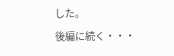した。
後編に続く・・・